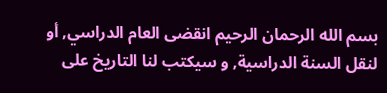بسم الله الرحمان الرحيم انقضى العام الدراسي, أو لنقل السنة الدراسية, و سيكتب لنا التاريخ على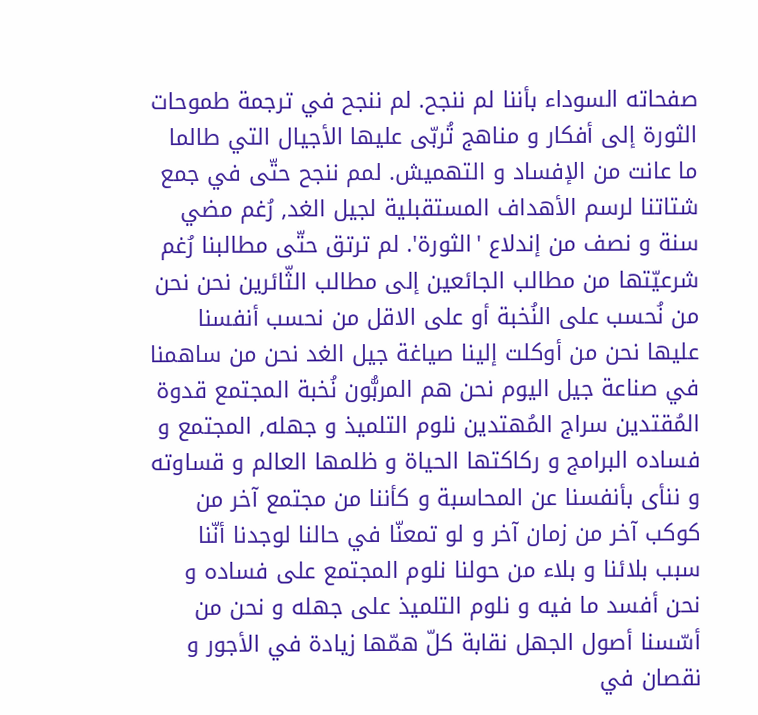صفحاته السوداء بأننا لم ننجح. لم ننجح في ترجمة طموحات الثورة إلى أفكار و مناهج تُربّى عليها الأجيال التي طالما ما عانت من الإفساد و التهميش. لمم ننجح حتّى في جمع شتاتنا لرسم الأهداف المستقبلية لجيل الغد, رُغم مضي سنة و نصف من إندلاع 'الثورة'. لم ترتق حتّى مطالبنا رُغم شرعيّتها من مطالب الجائعين إلى مطالب الثّائرين نحن نحن من نُحسب على النُخبة أو على الاقل من نحسب أنفسنا عليها نحن من أوكلت إلينا صياغة جيل الغد نحن من ساهمنا في صناعة جيل اليوم نحن هم المربُّون نُخبة المجتمع قدوة المُقتدين سراج المُهتدين نلوم التلميذ و جهله, المجتمع و فساده البرامج و ركاكتها الحياة و ظلمها العالم و قساوته و ننأى بأنفسنا عن المحاسبة و كأننا من مجتمع آخر من كوكب آخر من زمان آخر و لو تمعنّا في حالنا لوجدنا أنّنا سبب بلائنا و بلاء من حولنا نلوم المجتمع على فساده و نحن أفسد ما فيه و نلوم التلميذ على جهله و نحن من أسّسنا أصول الجهل نقابة كلّ همّها زيادة في الأجور و نقصان في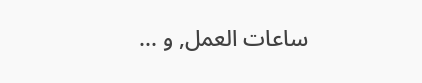ساعات العمل, و ...